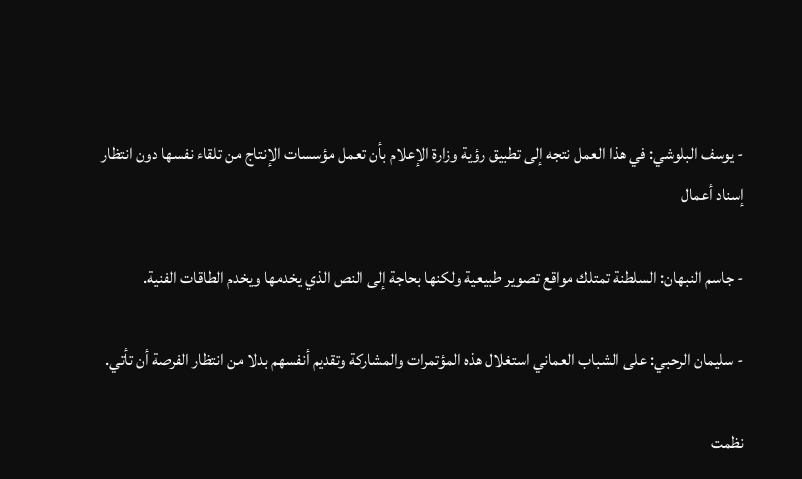- يوسف البلوشي: في هذا العمل نتجه إلى تطبيق رؤية وزارة الإعلام بأن تعمل مؤسسات الإنتاج من تلقاء نفسها دون انتظار إسناد أعمال

- جاسم النبهان: السلطنة تمتلك مواقع تصوير طبيعية ولكنها بحاجة إلى النص الذي يخدمها ويخدم الطاقات الفنية.

- سليمان الرحبي: على الشباب العماني استغلال هذه المؤتمرات والمشاركة وتقديم أنفسهم بدلا من انتظار الفرصة أن تأتي.

نظمت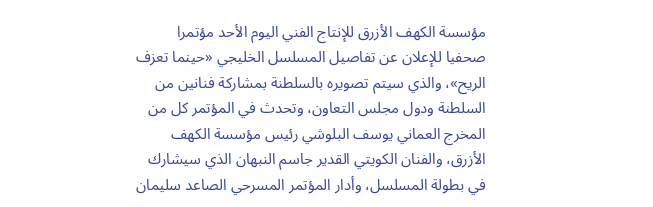مؤسسة الكهف الأزرق للإنتاج الفني اليوم الأحد مؤتمرا صحفيا للإعلان عن تفاصيل المسلسل الخليجي «حينما تعزف الريح»، والذي سيتم تصويره بالسلطنة بمشاركة فنانين من السلطنة ودول مجلس التعاون، وتحدث في المؤتمر كل من المخرج العماني يوسف البلوشي رئيس مؤسسة الكهف الأزرق، والفنان الكويتي القدير جاسم النبهان الذي سيشارك في بطولة المسلسل، وأدار المؤتمر المسرحي الصاعد سليمان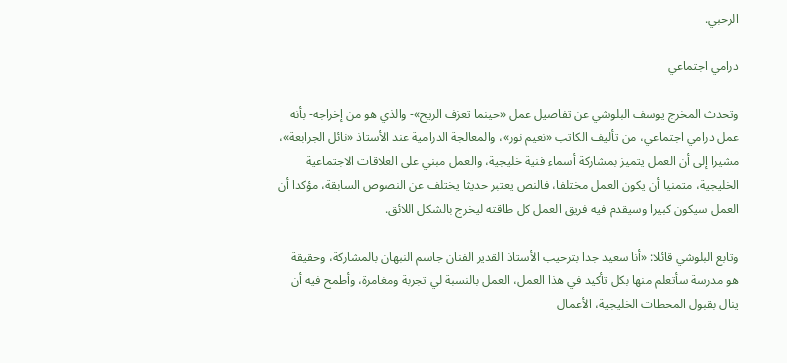الرحبي.

درامي اجتماعي

وتحدث المخرج يوسف البلوشي عن تفاصيل عمل «حينما تعزف الريح»- والذي هو من إخراجه- بأنه عمل درامي اجتماعي، من تأليف الكاتب «نعيم نور»، والمعالجة الدرامية عند الأستاذ «نائل الجرابعة»، مشيرا إلى أن العمل يتميز بمشاركة أسماء فنية خليجية، والعمل مبني على العلاقات الاجتماعية الخليجية، متمنيا أن يكون العمل مختلفا، فالنص يعتبر حديثا يختلف عن النصوص السابقة، مؤكدا أن العمل سيكون كبيرا وسيقدم فيه فريق العمل كل طاقته ليخرج بالشكل اللائق.

وتابع البلوشي قائلا: «أنا سعيد جدا بترحيب الأستاذ القدير الفنان جاسم النبهان بالمشاركة، وحقيقة هو مدرسة سأتعلم منها بكل تأكيد في هذا العمل، العمل بالنسبة لي تجربة ومغامرة، وأطمح فيه أن ينال بقبول المحطات الخليجية، الأعمال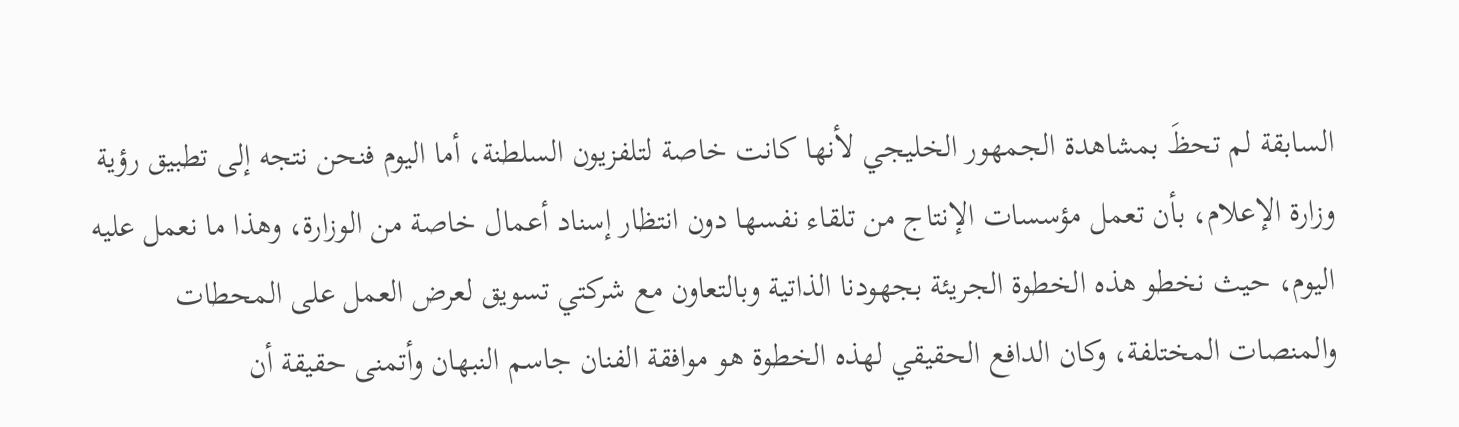السابقة لم تحظَ بمشاهدة الجمهور الخليجي لأنها كانت خاصة لتلفزيون السلطنة، أما اليوم فنحن نتجه إلى تطبيق رؤية وزارة الإعلام، بأن تعمل مؤسسات الإنتاج من تلقاء نفسها دون انتظار إسناد أعمال خاصة من الوزارة، وهذا ما نعمل عليه اليوم، حيث نخطو هذه الخطوة الجريئة بجهودنا الذاتية وبالتعاون مع شركتي تسويق لعرض العمل على المحطات والمنصات المختلفة، وكان الدافع الحقيقي لهذه الخطوة هو موافقة الفنان جاسم النبهان وأتمنى حقيقة أن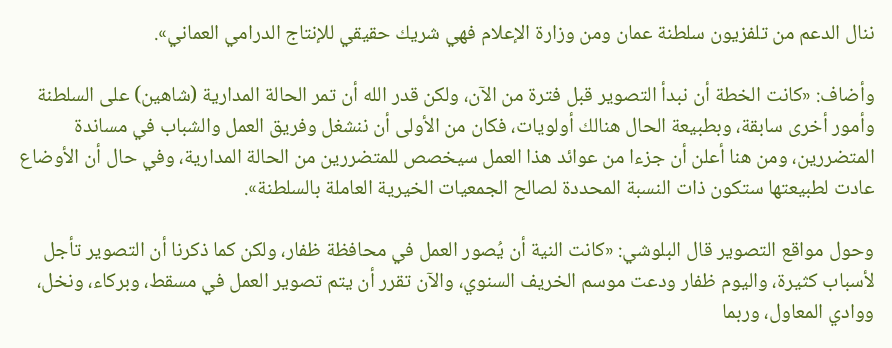ننال الدعم من تلفزيون سلطنة عمان ومن وزارة الإعلام فهي شريك حقيقي للإنتاج الدرامي العماني».

وأضاف: «كانت الخطة أن نبدأ التصوير قبل فترة من الآن، ولكن قدر الله أن تمر الحالة المدارية (شاهين) على السلطنة وأمور أخرى سابقة، وبطبيعة الحال هنالك أولويات، فكان من الأولى أن ننشغل وفريق العمل والشباب في مساندة المتضررين، ومن هنا أعلن أن جزءا من عوائد هذا العمل سيخصص للمتضررين من الحالة المدارية، وفي حال أن الأوضاع عادت لطبيعتها ستكون ذات النسبة المحددة لصالح الجمعيات الخيرية العاملة بالسلطنة».

وحول مواقع التصوير قال البلوشي: «كانت النية أن يُصور العمل في محافظة ظفار، ولكن كما ذكرنا أن التصوير تأجل لأسباب كثيرة، واليوم ظفار ودعت موسم الخريف السنوي، والآن تقرر أن يتم تصوير العمل في مسقط، وبركاء، ونخل، ووادي المعاول، وربما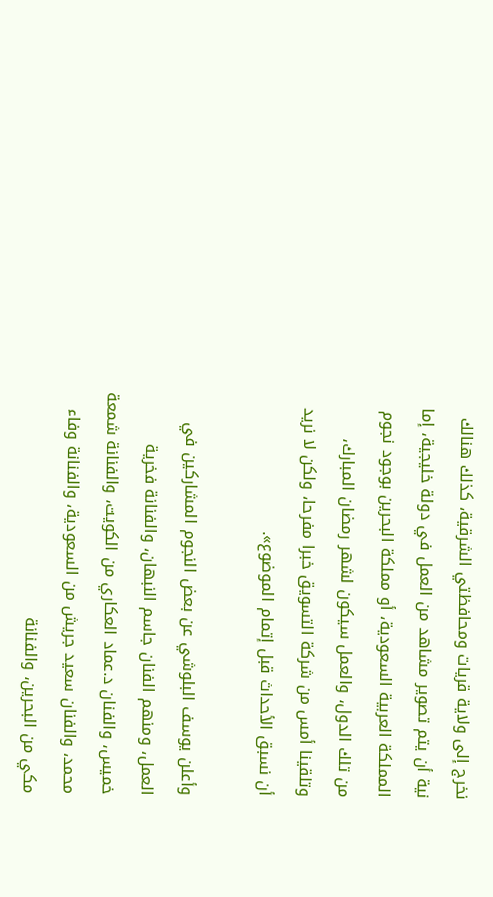نخرج إلى ولاية قريات ومحافظتي الشرقية، كذلك هنالك نية أن يتم تصوير مشاهد من العمل في دولة خليجية، إما المملكة العربية السعودية، أو مملكة البحرين بوجود نجوم من تلك الدول، والعمل سيكون لشهر رمضان المبارك، وتلقينا أمس من شركة التسويق خبرا مفرحا، ولكن لا نريد أن نسبق الأحداث قبل إتمام الموضوع».

وأعلن يوسف البلوشي عن بعض النجوم المشاركين في العمل، ومنهم الفنان جاسم النبهان، والفنانة فخرية خميس، والفنان د.عماد العكاري من الكويت، والفنانة شمعة محمد، والفنان سعيد جريش من السعودية، والفنانة وفاء مكي من البحرين، والفنانة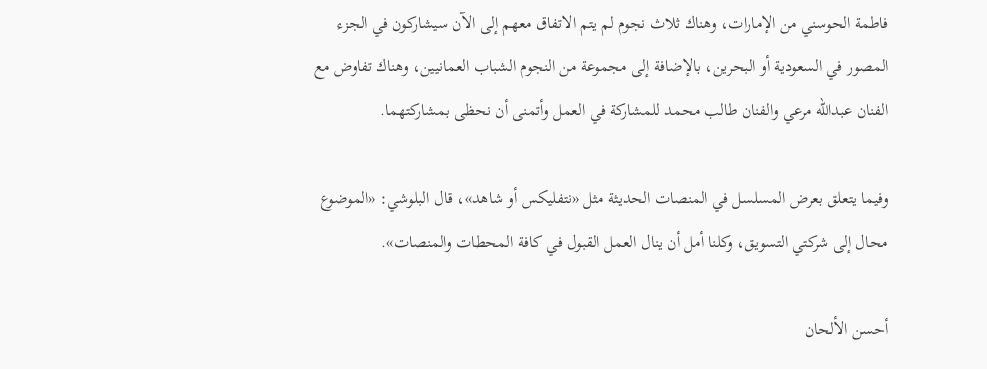فاطمة الحوسني من الإمارات، وهناك ثلاث نجوم لم يتم الاتفاق معهم إلى الآن سيشاركون في الجزء المصور في السعودية أو البحرين، بالإضافة إلى مجموعة من النجوم الشباب العمانيين، وهناك تفاوض مع الفنان عبدالله مرعي والفنان طالب محمد للمشاركة في العمل وأتمنى أن نحظى بمشاركتهما.

وفيما يتعلق بعرض المسلسل في المنصات الحديثة مثل «نتفليكس أو شاهد»، قال البلوشي: «الموضوع محال إلى شركتي التسويق، وكلنا أمل أن ينال العمل القبول في كافة المحطات والمنصات».

أحسن الألحان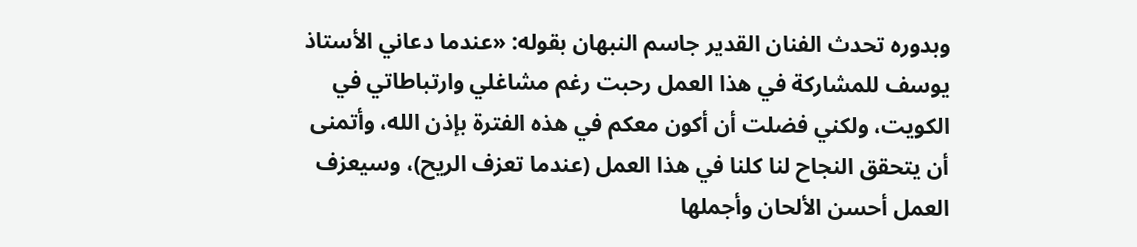وبدوره تحدث الفنان القدير جاسم النبهان بقوله: «عندما دعاني الأستاذ يوسف للمشاركة في هذا العمل رحبت رغم مشاغلي وارتباطاتي في الكويت، ولكني فضلت أن أكون معكم في هذه الفترة بإذن الله، وأتمنى أن يتحقق النجاح لنا كلنا في هذا العمل (عندما تعزف الريح)، وسيعزف العمل أحسن الألحان وأجملها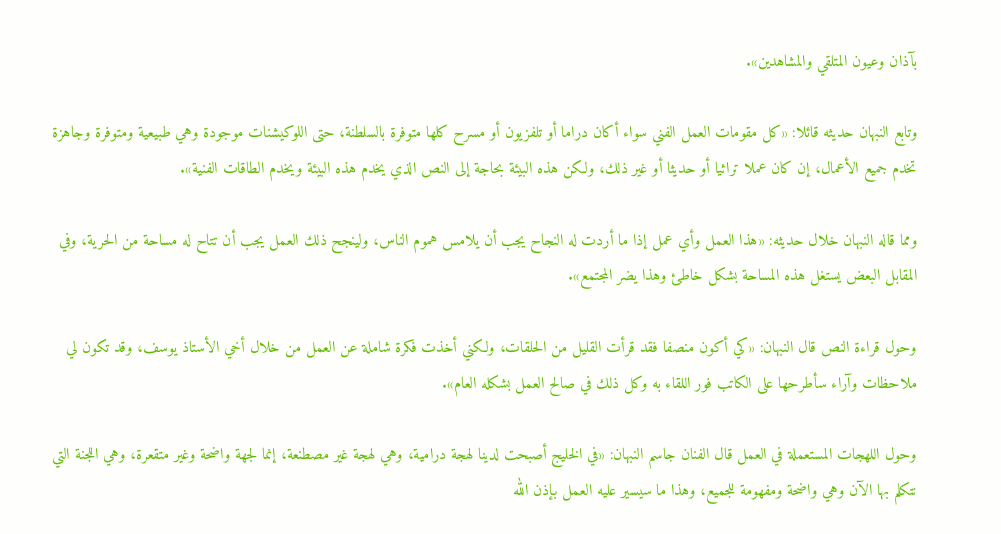بآذان وعيون المتلقي والمشاهدين».

وتابع النبهان حديثه قائلا: «كل مقومات العمل الفني سواء أكان دراما أو تلفزيون أو مسرح كلها متوفرة بالسلطنة، حتى اللوكيشنات موجودة وهي طبيعية ومتوفرة وجاهزة تخدم جميع الأعمال، إن كان عملا تراثيا أو حديثا أو غير ذلك، ولكن هذه البيئة بحاجة إلى النص الذي يخدم هذه البيئة ويخدم الطاقات الفنية».

ومما قاله النبهان خلال حديثه: «هذا العمل وأي عمل إذا ما أردت له النجاح يجب أن يلامس هموم الناس، ولينجح ذلك العمل يجب أن تتاح له مساحة من الحرية، وفي المقابل البعض يستغل هذه المساحة بشكل خاطئ وهذا يضر المجتمع».

وحول قراءة النص قال النبهان: «كي أكون منصفا فقد قرأت القليل من الحلقات، ولكني أخذت فكرة شاملة عن العمل من خلال أخي الأستاذ يوسف، وقد تكون لي ملاحظات وآراء سأطرحها على الكاتب فور اللقاء به وكل ذلك في صالح العمل بشكله العام».

وحول اللهجات المستعملة في العمل قال الفنان جاسم النبهان: «في الخليج أصبحت لدينا لهجة درامية، وهي لهجة غير مصطنعة، إنما لجهة واضحة وغير متقعرة، وهي اللجنة التي نتكلم بها الآن وهي واضحة ومفهومة للجميع، وهذا ما سيسير عليه العمل بإذن الله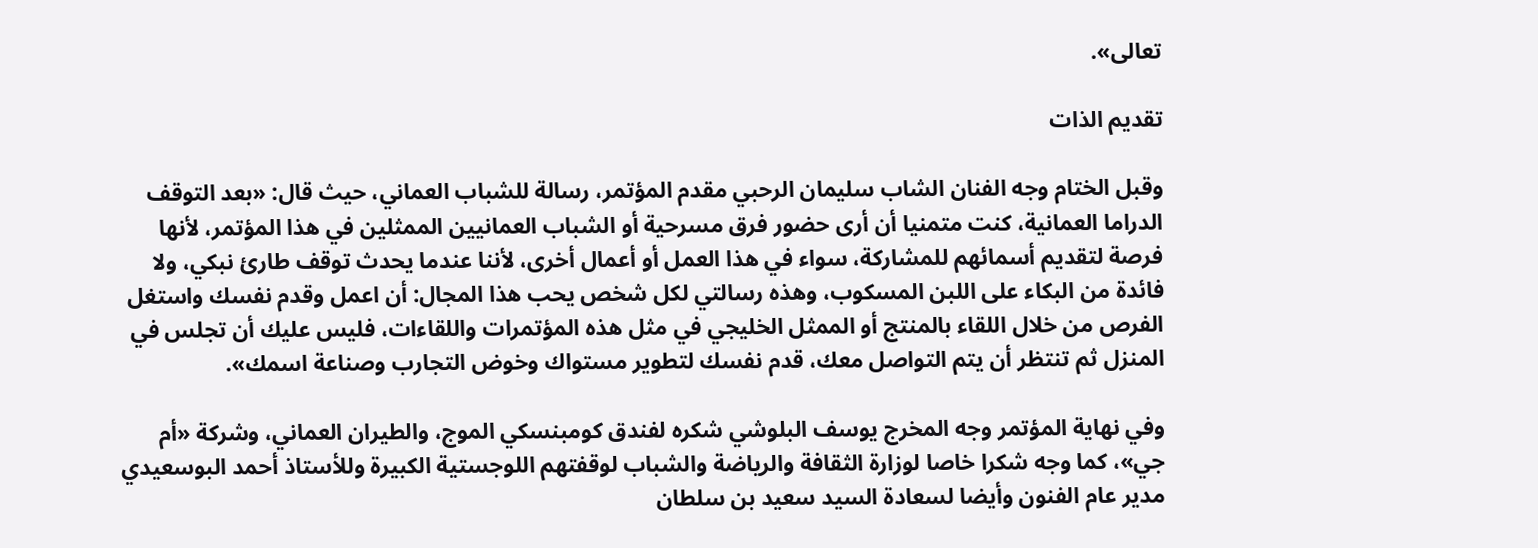تعالى».

تقديم الذات

وقبل الختام وجه الفنان الشاب سليمان الرحبي مقدم المؤتمر، رسالة للشباب العماني، حيث قال: «بعد التوقف الدراما العمانية، كنت متمنيا أن أرى حضور فرق مسرحية أو الشباب العمانيين الممثلين في هذا المؤتمر، لأنها فرصة لتقديم أسمائهم للمشاركة، سواء في هذا العمل أو أعمال أخرى، لأننا عندما يحدث توقف طارئ نبكي، ولا فائدة من البكاء على اللبن المسكوب، وهذه رسالتي لكل شخص يحب هذا المجال: أن اعمل وقدم نفسك واستغل الفرص من خلال اللقاء بالمنتج أو الممثل الخليجي في مثل هذه المؤتمرات واللقاءات، فليس عليك أن تجلس في المنزل ثم تنتظر أن يتم التواصل معك، قدم نفسك لتطوير مستواك وخوض التجارب وصناعة اسمك».

وفي نهاية المؤتمر وجه المخرج يوسف البلوشي شكره لفندق كومبنسكي الموج، والطيران العماني، وشركة «أم جي»، كما وجه شكرا خاصا لوزارة الثقافة والرياضة والشباب لوقفتهم اللوجستية الكبيرة وللأستاذ أحمد البوسعيدي مدير عام الفنون وأيضا لسعادة السيد سعيد بن سلطان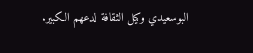البوسعيدي وكيل الثقافة لدعهم الكبير.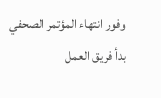وفور انتهاء المؤتمر الصحفي بدأ فريق العمل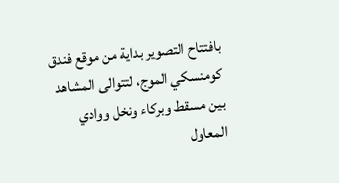بافتتاح التصوير بداية من موقع فندق كومنسكي الموج، لتتوالى المشاهد بين مسقط وبركاء ونخل ووادي المعاول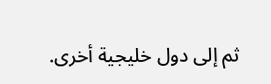ثم إلى دول خليجية أخرى.